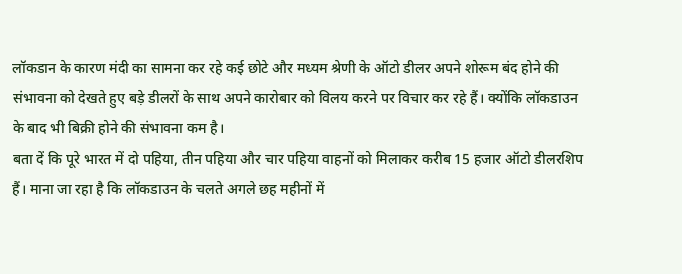लॉकडान के कारण मंदी का सामना कर रहे कई छोटे और मध्यम श्रेणी के ऑटो डीलर अपने शोरूम बंद होने की संभावना को देखते हुए बड़े डीलरों के साथ अपने कारोबार को विलय करने पर विचार कर रहे हैं। क्योंकि लॉकडाउन के बाद भी बिक्री होने की संभावना कम है।
बता दें कि पूरे भारत में दो पहिया, तीन पहिया और चार पहिया वाहनों को मिलाकर करीब 15 हजार ऑटो डीलरशिप हैं। माना जा रहा है कि लॉकडाउन के चलते अगले छह महीनों में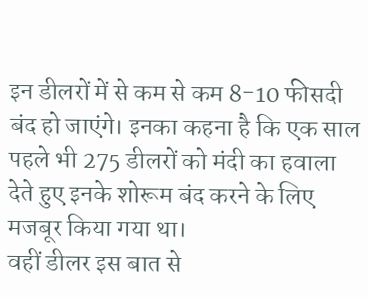इन डीलरों में से कम से कम 8-10 फीसदी बंद हो जाएंगे। इनका कहना है कि एक साल पहले भी 275 डीलरों को मंदी का हवाला देते हुए इनके शोरूम बंद करने के लिए मजबूर किया गया था।
वहीं डीलर इस बात से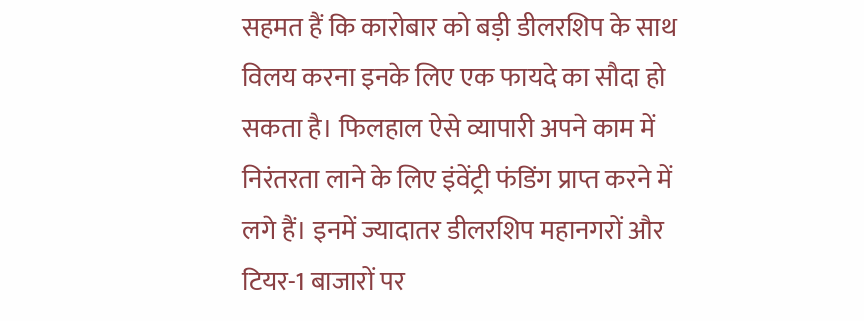सहमत हैं कि कारोबार को बड़ी डीलरशिप के साथ विलय करना इनके लिए एक फायदे का सौदा हो सकता है। फिलहाल ऐसे व्यापारी अपने काम में निरंतरता लाने के लिए इंवेंट्री फंडिंग प्राप्त करने में लगे हैं। इनमें ज्यादातर डीलरशिप महानगरों और टियर-1 बाजारों पर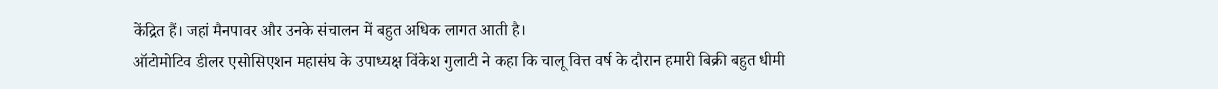केंद्रित हैं। जहां मैनपावर और उनके संचालन में बहुत अधिक लागत आती है।
ऑटोमोटिव डीलर एसोसिएशन महासंघ के उपाध्यक्ष विंकेश गुलाटी ने कहा कि चालू वित्त वर्ष के दौरान हमारी बिक्री बहुत धीमी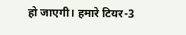हो जाएगी। हमारे टियर-3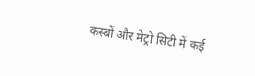कस्बों और मेट्रो सिटी में कई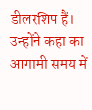डीलरशिप हैं। उन्होंने कहा का आगामी समय में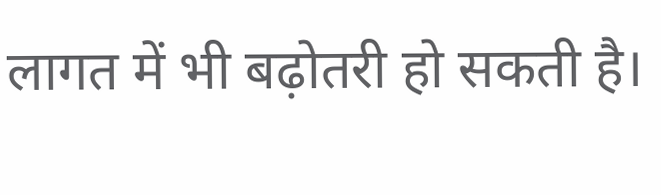लागत में भी बढ़ोतरी हो सकती है।